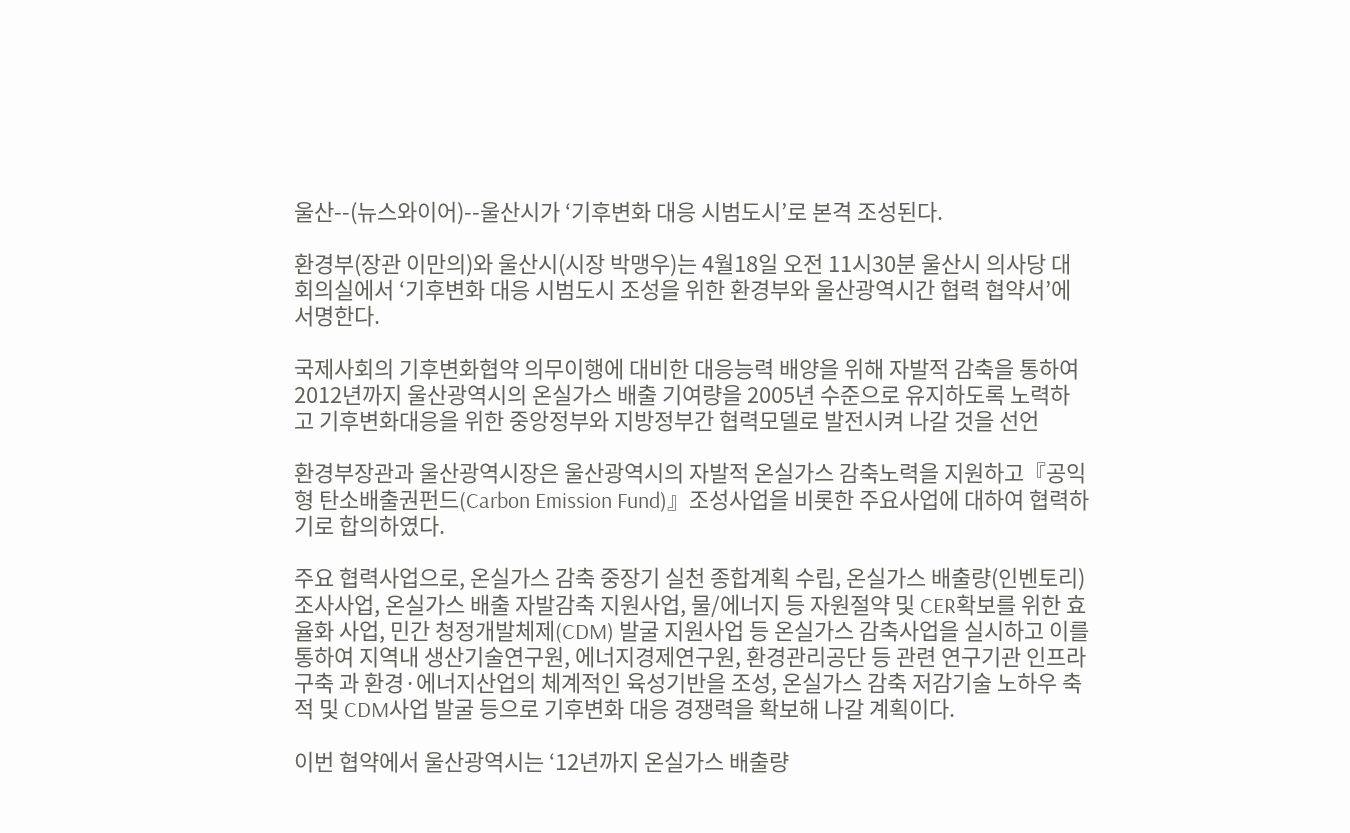울산--(뉴스와이어)--울산시가 ‘기후변화 대응 시범도시’로 본격 조성된다.

환경부(장관 이만의)와 울산시(시장 박맹우)는 4월18일 오전 11시30분 울산시 의사당 대회의실에서 ‘기후변화 대응 시범도시 조성을 위한 환경부와 울산광역시간 협력 협약서’에 서명한다.

국제사회의 기후변화협약 의무이행에 대비한 대응능력 배양을 위해 자발적 감축을 통하여 2012년까지 울산광역시의 온실가스 배출 기여량을 2005년 수준으로 유지하도록 노력하고 기후변화대응을 위한 중앙정부와 지방정부간 협력모델로 발전시켜 나갈 것을 선언

환경부장관과 울산광역시장은 울산광역시의 자발적 온실가스 감축노력을 지원하고『공익형 탄소배출권펀드(Carbon Emission Fund)』조성사업을 비롯한 주요사업에 대하여 협력하기로 합의하였다.

주요 협력사업으로, 온실가스 감축 중장기 실천 종합계획 수립, 온실가스 배출량(인벤토리) 조사사업, 온실가스 배출 자발감축 지원사업, 물/에너지 등 자원절약 및 CER확보를 위한 효율화 사업, 민간 청정개발체제(CDM) 발굴 지원사업 등 온실가스 감축사업을 실시하고 이를 통하여 지역내 생산기술연구원, 에너지경제연구원, 환경관리공단 등 관련 연구기관 인프라 구축 과 환경·에너지산업의 체계적인 육성기반을 조성, 온실가스 감축 저감기술 노하우 축적 및 CDM사업 발굴 등으로 기후변화 대응 경쟁력을 확보해 나갈 계획이다.

이번 협약에서 울산광역시는 ‘12년까지 온실가스 배출량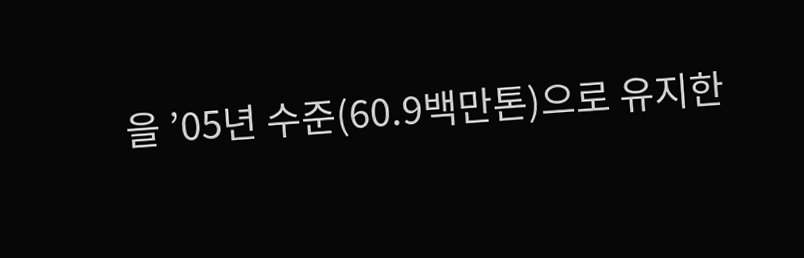을 ’05년 수준(60.9백만톤)으로 유지한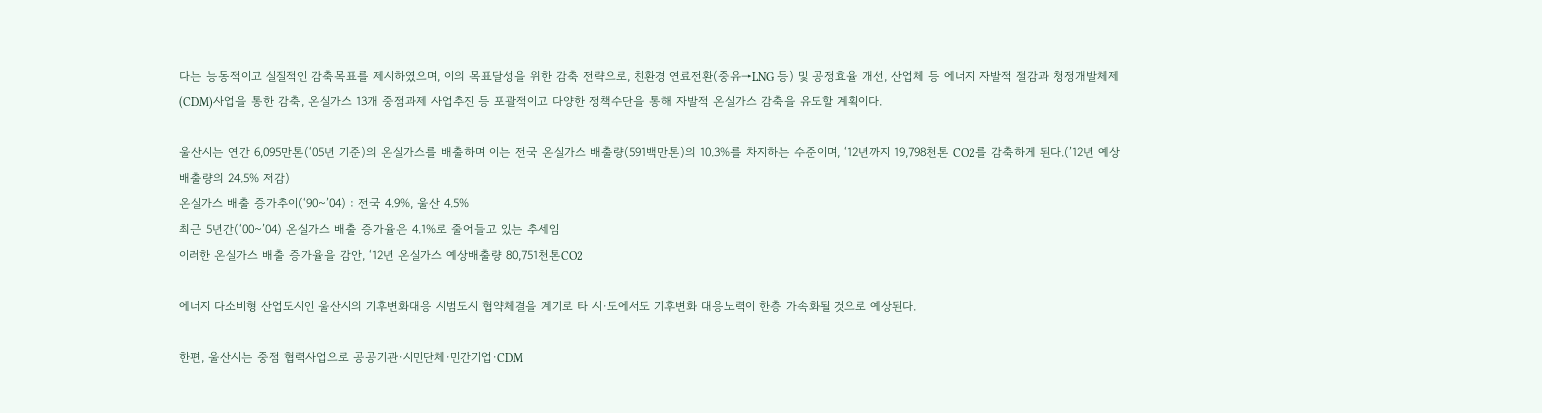다는 능동적이고 실질적인 감축목표를 제시하였으며, 이의 목표달성을 위한 감축 전략으로, 친환경 연료전환(중유→LNG 등) 및 공정효율 개선, 산업체 등 에너지 자발적 절감과 청정개발체제(CDM)사업을 통한 감축, 온실가스 13개 중점과제 사업추진 등 포괄적이고 다양한 정책수단을 통해 자발적 온실가스 감축을 유도할 계획이다.

울산시는 연간 6,095만톤(‘05년 기준)의 온실가스를 배출하며 이는 전국 온실가스 배출량(591백만톤)의 10.3%를 차지하는 수준이며, ‘12년까지 19,798천톤 CO2를 감축하게 된다.(’12년 예상 배출량의 24.5% 저감)
온실가스 배출 증가추이(‘90~’04) : 전국 4.9%, 울산 4.5%
최근 5년간(‘00~’04) 온실가스 배출 증가율은 4.1%로 줄어들고 있는 추세임
이러한 온실가스 배출 증가율을 감안, ‘12년 온실가스 예상배출량 80,751천톤CO2

에너지 다소비형 산업도시인 울산시의 기후변화대응 시범도시 협약체결을 계기로 타 시·도에서도 기후변화 대응노력이 한층 가속화될 것으로 예상된다.

한편, 울산시는 중점 협력사업으로 공공기관·시민단체·민간기업·CDM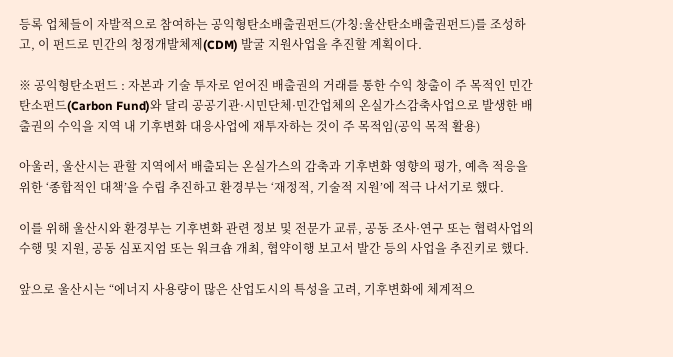등록 업체들이 자발적으로 참여하는 공익형탄소배출권펀드(가칭:울산탄소배출권펀드)를 조성하고, 이 펀드로 민간의 청정개발체제(CDM) 발굴 지원사업을 추진할 계획이다.

※ 공익형탄소펀드 : 자본과 기술 투자로 얻어진 배출권의 거래를 통한 수익 창출이 주 목적인 민간 탄소펀드(Carbon Fund)와 달리 공공기관·시민단체·민간업체의 온실가스감축사업으로 발생한 배출권의 수익을 지역 내 기후변화 대응사업에 재투자하는 것이 주 목적임(공익 목적 활용)

아울러, 울산시는 관할 지역에서 배출되는 온실가스의 감축과 기후변화 영향의 평가, 예측 적응을 위한 ‘종합적인 대책’을 수립 추진하고 환경부는 ‘재정적, 기술적 지원’에 적극 나서기로 했다.

이를 위해 울산시와 환경부는 기후변화 관련 정보 및 전문가 교류, 공동 조사·연구 또는 협력사업의 수행 및 지원, 공동 심포지엄 또는 워크숍 개최, 협약이행 보고서 발간 등의 사업을 추진키로 했다.

앞으로 울산시는 “에너지 사용량이 많은 산업도시의 특성을 고려, 기후변화에 체계적으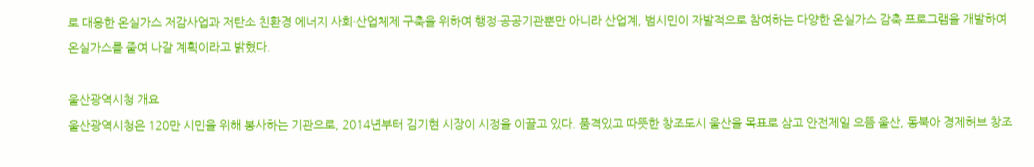로 대응한 온실가스 저감사업과 저탄소 친환경 에너지 사회·산업체제 구축을 위하여 행정·공공기관뿐만 아니라 산업계, 범시민이 자발적으로 참여하는 다양한 온실가스 감축 프로그램을 개발하여 온실가스를 줄여 나갈 계획이라고 밝혔다.

울산광역시청 개요
울산광역시청은 120만 시민을 위해 봉사하는 기관으로, 2014년부터 김기현 시장이 시정을 이끌고 있다. 품격있고 따뜻한 창조도시 울산을 목표로 삼고 안전제일 으뜸 울산, 동북아 경제허브 창조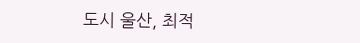도시 울산, 최적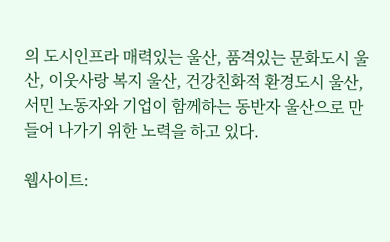의 도시인프라 매력있는 울산, 품격있는 문화도시 울산, 이웃사랑 복지 울산, 건강친화적 환경도시 울산, 서민 노동자와 기업이 함께하는 동반자 울산으로 만들어 나가기 위한 노력을 하고 있다.

웹사이트: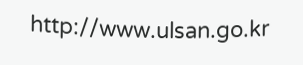http://www.ulsan.go.kr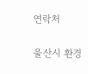연락처

울산시 환경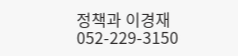정책과 이경재 052-229-3150